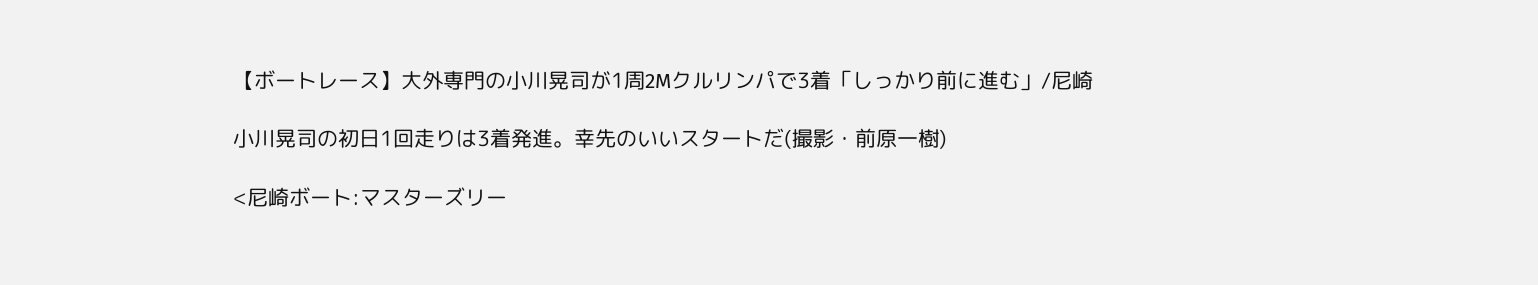【ボートレース】大外専門の小川晃司が1周2Mクルリンパで3着「しっかり前に進む」/尼崎

小川晃司の初日1回走りは3着発進。幸先のいいスタートだ(撮影・前原一樹)

<尼崎ボート:マスターズリー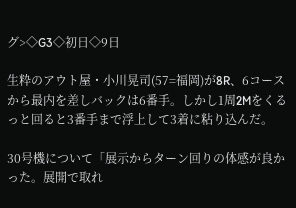グ>◇G3◇初日◇9日

生粋のアウト屋・小川晃司(57=福岡)が8R、6コースから最内を差しバックは6番手。しかし1周2Mをくるっと回ると3番手まで浮上して3着に粘り込んだ。

30号機について「展示からターン回りの体感が良かった。展開で取れ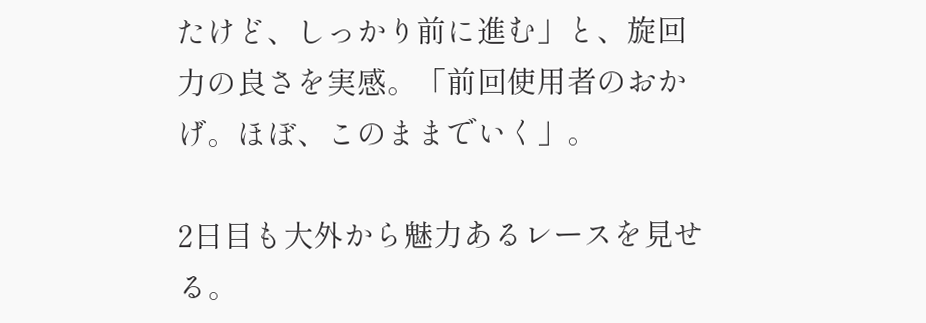たけど、しっかり前に進む」と、旋回力の良さを実感。「前回使用者のおかげ。ほぼ、このままでいく」。

2日目も大外から魅力あるレースを見せる。